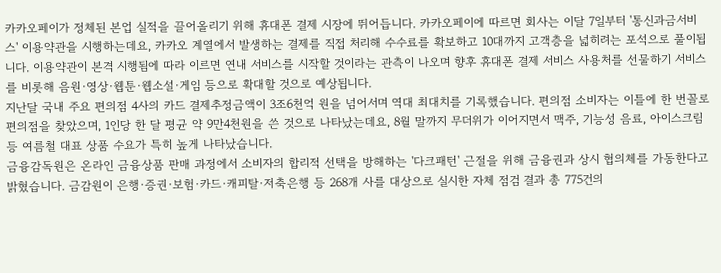카카오페이가 정체된 본업 실적을 끌어올리기 위해 휴대폰 결제 시장에 뛰어듭니다. 카카오페이에 따르면 회사는 이달 7일부터 '통신과금서비스' 이용약관을 시행하는데요, 카카오 계열에서 발생하는 결제를 직접 처리해 수수료를 확보하고 10대까지 고객층을 넓히려는 포석으로 풀이됩니다. 이용약관이 본격 시행됨에 따라 이르면 연내 서비스를 시작할 것이라는 관측이 나오며 향후 휴대폰 결제 서비스 사용처를 선물하기 서비스를 비롯해 음원·영상·웹툰·웹소설·게임 등으로 확대할 것으로 예상됩니다.
지난달 국내 주요 편의점 4사의 카드 결제추정금액이 3조6천억 원을 넘어서며 역대 최대치를 기록했습니다. 편의점 소비자는 이틀에 한 번꼴로 편의점을 찾았으며, 1인당 한 달 평균 약 9만4천원을 쓴 것으로 나타났는데요, 8월 말까지 무더위가 이어지면서 맥주, 기능성 음료, 아이스크림 등 여름철 대표 상품 수요가 특히 높게 나타났습니다.
금융감독원은 온라인 금융상품 판매 과정에서 소비자의 합리적 선택을 방해하는 '다크패턴' 근절을 위해 금융권과 상시 협의체를 가동한다고 밝혔습니다. 금감원이 은행·증권·보험·카드·캐피탈·저축은행 등 268개 사를 대상으로 실시한 자체 점검 결과 총 775건의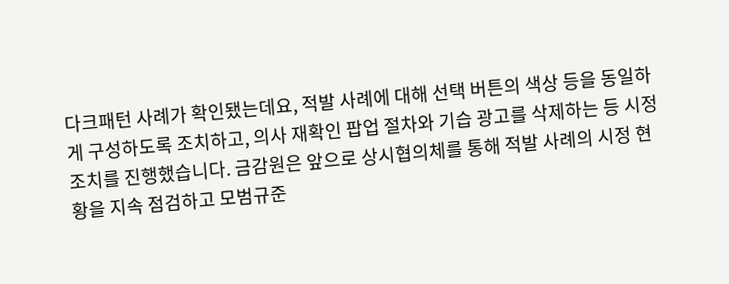다크패턴 사례가 확인됐는데요, 적발 사례에 대해 선택 버튼의 색상 등을 동일하게 구성하도록 조치하고, 의사 재확인 팝업 절차와 기습 광고를 삭제하는 등 시정 조치를 진행했습니다. 금감원은 앞으로 상시협의체를 통해 적발 사례의 시정 현황을 지속 점검하고 모범규준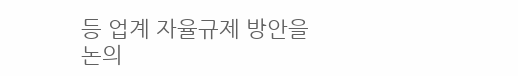등 업계 자율규제 방안을 논의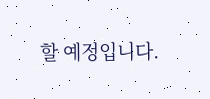할 예정입니다.